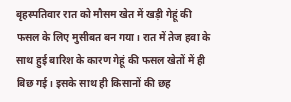बृहस्पतिवार रात को मौसम खेत में खड़ी गेहूं की फसल के लिए मुसीबत बन गया। रात में तेज हवा के साथ हुई बारिश के कारण गेहूं की फसल खेतों में ही बिछ गई। इसके साथ ही किसानों की छह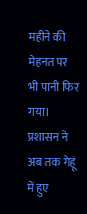महीने की मेहनत पर भी पानी फिर गया। प्रशासन ने अब तक गेहूं में हुए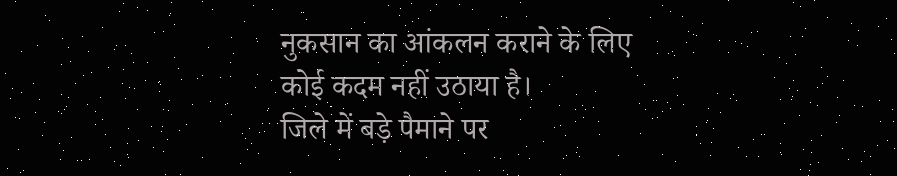नुकसान का आंकलन कराने के लिए कोई कदम नहीं उठाया है।
जिले में बड़े पैमाने पर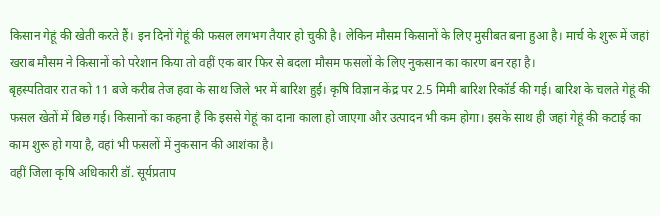किसान गेहूं की खेती करते हैं। इन दिनों गेहूं की फसल लगभग तैयार हो चुकी है। लेकिन मौसम किसानों के लिए मुसीबत बना हुआ है। मार्च के शुरू में जहां खराब मौसम ने किसानों को परेशान किया तो वहीं एक बार फिर से बदला मौसम फसलों के लिए नुकसान का कारण बन रहा है।
बृहस्पतिवार रात को 11 बजे करीब तेज हवा के साथ जिले भर में बारिश हुई। कृषि विज्ञान केंद्र पर 2.5 मिमी बारिश रिकॉर्ड की गई। बारिश के चलते गेहूं की फसल खेतों में बिछ गई। किसानों का कहना है कि इससे गेहूं का दाना काला हो जाएगा और उत्पादन भी कम होगा। इसके साथ ही जहां गेहूं की कटाई का काम शुरू हो गया है, वहां भी फसलों में नुकसान की आशंका है।
वहीं जिला कृषि अधिकारी डॉ. सूर्यप्रताप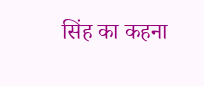सिंह का कहना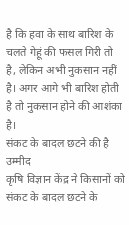है कि हवा के साथ बारिश के चलते गेहूं की फसल गिरी तो है, लेकिन अभी नुकसान नहीं है। अगर आगे भी बारिश होती है तो नुकसान होने की आशंका है।
संकट के बादल छटने की है उम्मीद
कृषि विज्ञान केंद्र ने किसानों को संकट के बादल छटने के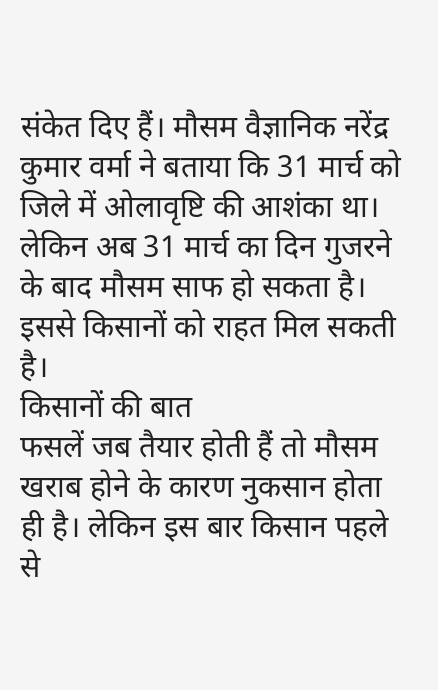संकेत दिए हैं। मौसम वैज्ञानिक नरेंद्र कुमार वर्मा ने बताया कि 31 मार्च को जिले में ओलावृष्टि की आशंका था। लेकिन अब 31 मार्च का दिन गुजरने के बाद मौसम साफ हो सकता है। इससे किसानों को राहत मिल सकती है।
किसानों की बात
फसलें जब तैयार होती हैं तो मौसम खराब होने के कारण नुकसान होता ही है। लेकिन इस बार किसान पहले से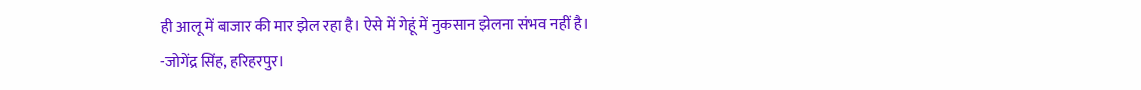ही आलू में बाजार की मार झेल रहा है। ऐसे में गेहूं में नुकसान झेलना संभव नहीं है।
-जोगेंद्र सिंह, हरिहरपुर।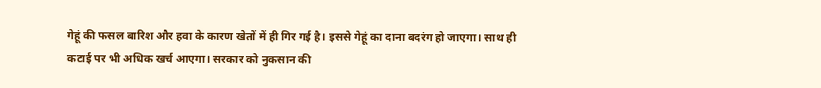गेहूं की फसल बारिश और हवा के कारण खेतों में ही गिर गई है। इससे गेहूं का दाना बदरंग हो जाएगा। साथ ही कटाई पर भी अधिक खर्च आएगा। सरकार को नुकसान की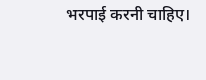भरपाई करनी चाहिए।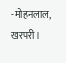-मोहनलाल, खरपरी।